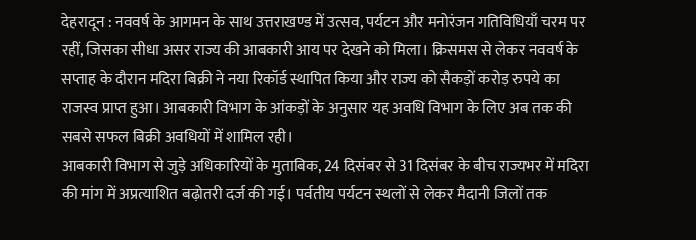देहरादून : नववर्ष के आगमन के साथ उत्तराखण्ड में उत्सव, पर्यटन और मनोरंजन गतिविधियाँ चरम पर रहीं, जिसका सीधा असर राज्य की आबकारी आय पर देखने को मिला। क्रिसमस से लेकर नववर्ष के सप्ताह के दौरान मदिरा बिक्री ने नया रिकॉर्ड स्थापित किया और राज्य को सैकड़ों करोड़ रुपये का राजस्व प्राप्त हुआ। आबकारी विभाग के आंकड़ों के अनुसार यह अवधि विभाग के लिए अब तक की सबसे सफल बिक्री अवधियों में शामिल रही।
आबकारी विभाग से जुड़े अधिकारियों के मुताबिक, 24 दिसंबर से 31 दिसंबर के बीच राज्यभर में मदिरा की मांग में अप्रत्याशित बढ़ोतरी दर्ज की गई। पर्वतीय पर्यटन स्थलों से लेकर मैदानी जिलों तक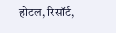होटल, रिसॉर्ट,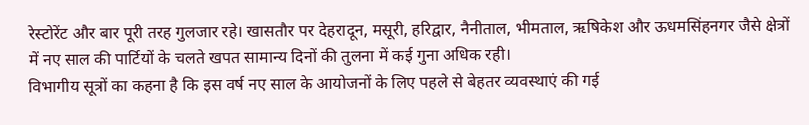रेस्टोरेंट और बार पूरी तरह गुलजार रहे। खासतौर पर देहरादून, मसूरी, हरिद्वार, नैनीताल, भीमताल, ऋषिकेश और ऊधमसिंहनगर जैसे क्षेत्रों में नए साल की पार्टियों के चलते खपत सामान्य दिनों की तुलना में कई गुना अधिक रही।
विभागीय सूत्रों का कहना है कि इस वर्ष नए साल के आयोजनों के लिए पहले से बेहतर व्यवस्थाएं की गई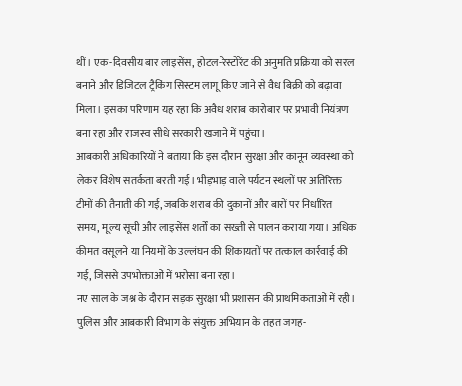थीं। एक-दिवसीय बार लाइसेंस, होटल-रेस्टोरेंट की अनुमति प्रक्रिया को सरल बनाने और डिजिटल ट्रैकिंग सिस्टम लागू किए जाने से वैध बिक्री को बढ़ावा मिला। इसका परिणाम यह रहा कि अवैध शराब कारोबार पर प्रभावी नियंत्रण बना रहा और राजस्व सीधे सरकारी खजाने में पहुंचा।
आबकारी अधिकारियों ने बताया कि इस दौरान सुरक्षा और कानून व्यवस्था को लेकर विशेष सतर्कता बरती गई। भीड़भाड़ वाले पर्यटन स्थलों पर अतिरिक्त टीमों की तैनाती की गई, जबकि शराब की दुकानों और बारों पर निर्धारित समय, मूल्य सूची और लाइसेंस शर्तों का सख्ती से पालन कराया गया। अधिक कीमत वसूलने या नियमों के उल्लंघन की शिकायतों पर तत्काल कार्रवाई की गई, जिससे उपभोक्ताओं में भरोसा बना रहा।
नए साल के जश्न के दौरान सड़क सुरक्षा भी प्रशासन की प्राथमिकताओं में रही। पुलिस और आबकारी विभाग के संयुक्त अभियान के तहत जगह-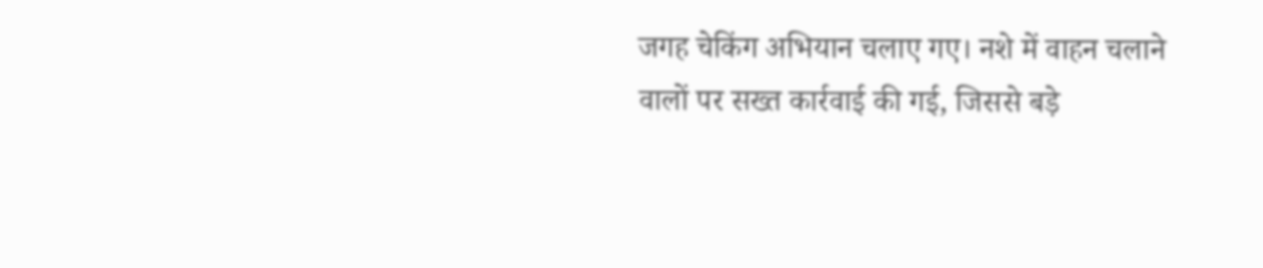जगह चेकिंग अभियान चलाए गए। नशे में वाहन चलाने वालों पर सख्त कार्रवाई की गई, जिससे बड़े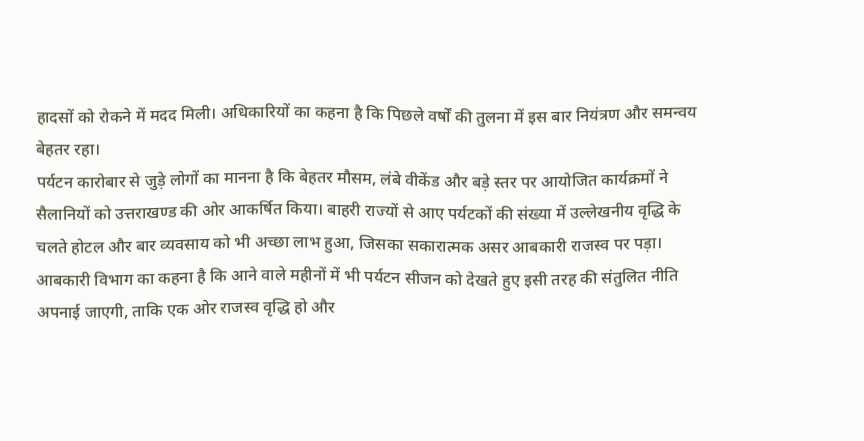हादसों को रोकने में मदद मिली। अधिकारियों का कहना है कि पिछले वर्षों की तुलना में इस बार नियंत्रण और समन्वय बेहतर रहा।
पर्यटन कारोबार से जुड़े लोगों का मानना है कि बेहतर मौसम, लंबे वीकेंड और बड़े स्तर पर आयोजित कार्यक्रमों ने सैलानियों को उत्तराखण्ड की ओर आकर्षित किया। बाहरी राज्यों से आए पर्यटकों की संख्या में उल्लेखनीय वृद्धि के चलते होटल और बार व्यवसाय को भी अच्छा लाभ हुआ, जिसका सकारात्मक असर आबकारी राजस्व पर पड़ा।
आबकारी विभाग का कहना है कि आने वाले महीनों में भी पर्यटन सीजन को देखते हुए इसी तरह की संतुलित नीति अपनाई जाएगी, ताकि एक ओर राजस्व वृद्धि हो और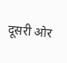दूसरी ओर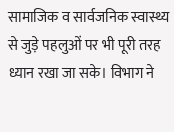सामाजिक व सार्वजनिक स्वास्थ्य से जुड़े पहलुओं पर भी पूरी तरह ध्यान रखा जा सके। विभाग ने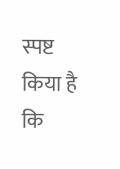स्पष्ट किया है कि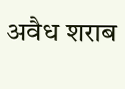अवैध शराब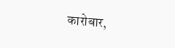कारोबार,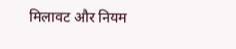मिलावट और नियम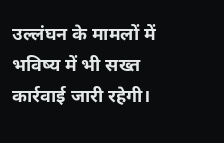उल्लंघन के मामलों में भविष्य में भी सख्त कार्रवाई जारी रहेगी।